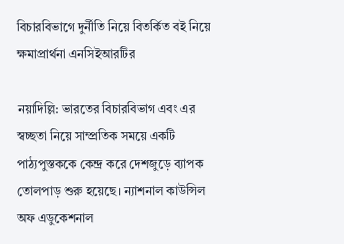বিচারবিভাগে দুর্নীতি নিয়ে বিতর্কিত বই নিয়ে ক্ষমাপ্রার্থনা এনসিইআরটির

নয়াদিল্লি: ভারতের বিচারবিভাগ এবং এর স্বচ্ছতা নিয়ে সাম্প্রতিক সময়ে একটি পাঠ্যপুস্তককে কেন্দ্র করে দেশজুড়ে ব্যাপক তোলপাড় শুরু হয়েছে। ন্যাশনাল কাউন্সিল অফ এডুকেশনাল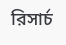রিসার্চ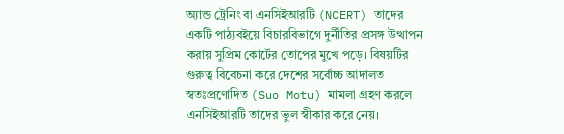অ্যান্ড ট্রেনিং বা এনসিইআরটি (NCERT) তাদের একটি পাঠ্যবইয়ে বিচারবিভাগে দুর্নীতির প্রসঙ্গ উত্থাপন করায় সুপ্রিম কোর্টের তোপের মুখে পড়ে। বিষয়টির গুরুত্ব বিবেচনা করে দেশের সর্বোচ্চ আদালত স্বতঃপ্রণোদিত (Suo Motu) মামলা গ্রহণ করলে এনসিইআরটি তাদের ভুল স্বীকার করে নেয়।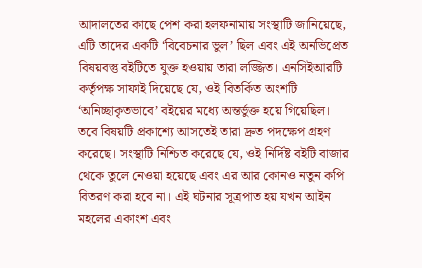আদালতের কাছে পেশ করা হলফনামায় সংস্থাটি জানিয়েছে, এটি তাদের একটি ‘বিবেচনার ভুল’ ছিল এবং এই অনভিপ্রেত বিষয়বস্তু বইটিতে যুক্ত হওয়ায় তারা লজ্জিত। এনসিইআরটি কর্তৃপক্ষ সাফাই দিয়েছে যে, ওই বিতর্কিত অংশটি ‘অনিচ্ছাকৃতভাবে’ বইয়ের মধ্যে অন্তর্ভুক্ত হয়ে গিয়েছিল। তবে বিষয়টি প্রকাশ্যে আসতেই তারা দ্রুত পদক্ষেপ গ্রহণ করেছে। সংস্থাটি নিশ্চিত করেছে যে, ওই নির্দিষ্ট বইটি বাজার থেকে তুলে নেওয়া হয়েছে এবং এর আর কোনও নতুন কপি বিতরণ করা হবে না। এই ঘটনার সূত্রপাত হয় যখন আইন মহলের একাংশ এবং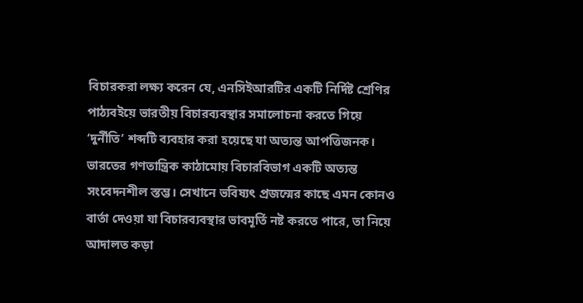বিচারকরা লক্ষ্য করেন যে, এনসিইআরটির একটি নির্দিষ্ট শ্রেণির পাঠ্যবইয়ে ভারতীয় বিচারব্যবস্থার সমালোচনা করতে গিয়ে ‘দুর্নীতি’ শব্দটি ব্যবহার করা হয়েছে যা অত্যন্ত আপত্তিজনক। ভারতের গণতান্ত্রিক কাঠামোয় বিচারবিভাগ একটি অত্যন্ত সংবেদনশীল স্তম্ভ। সেখানে ভবিষ্যৎ প্রজন্মের কাছে এমন কোনও বার্তা দেওয়া যা বিচারব্যবস্থার ভাবমূর্তি নষ্ট করতে পারে, তা নিয়ে আদালত কড়া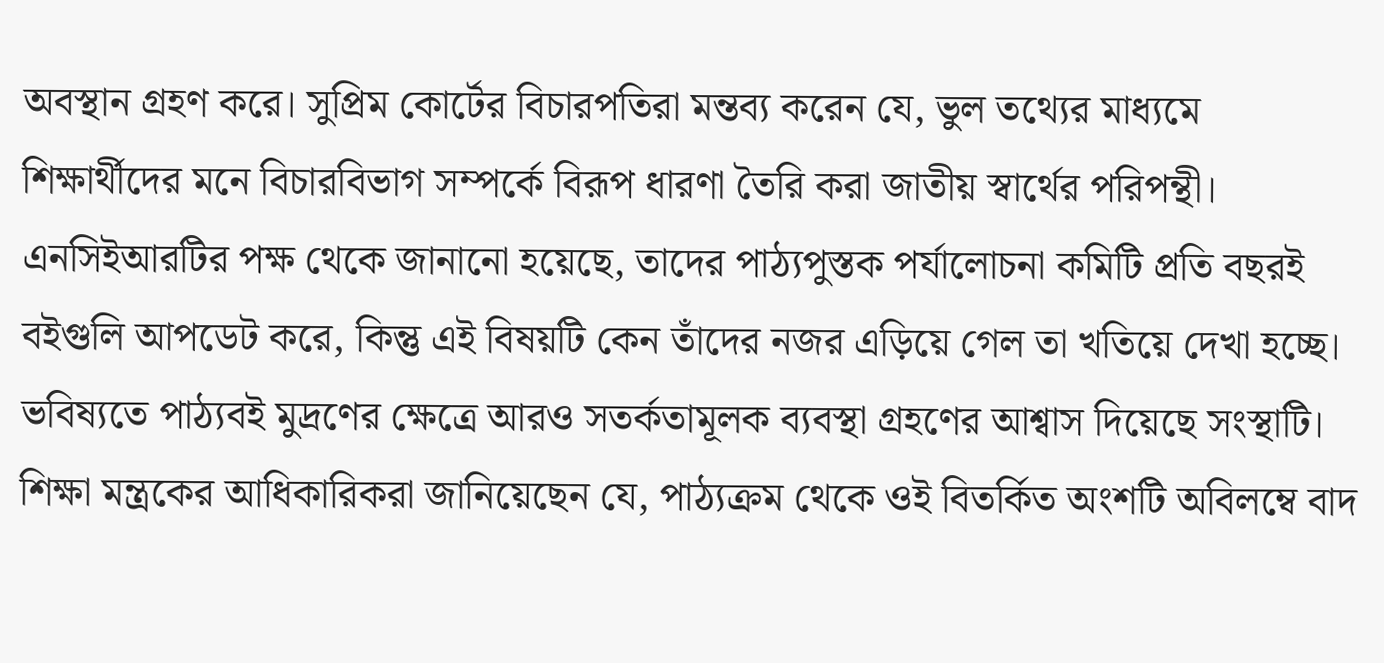অবস্থান গ্রহণ করে। সুপ্রিম কোর্টের বিচারপতিরা মন্তব্য করেন যে, ভুল তথ্যের মাধ্যমে শিক্ষার্থীদের মনে বিচারবিভাগ সম্পর্কে বিরূপ ধারণা তৈরি করা জাতীয় স্বার্থের পরিপন্থী। এনসিইআরটির পক্ষ থেকে জানানো হয়েছে, তাদের পাঠ্যপুস্তক পর্যালোচনা কমিটি প্রতি বছরই বইগুলি আপডেট করে, কিন্তু এই বিষয়টি কেন তাঁদের নজর এড়িয়ে গেল তা খতিয়ে দেখা হচ্ছে। ভবিষ্যতে পাঠ্যবই মুদ্রণের ক্ষেত্রে আরও সতর্কতামূলক ব্যবস্থা গ্রহণের আশ্বাস দিয়েছে সংস্থাটি। শিক্ষা মন্ত্রকের আধিকারিকরা জানিয়েছেন যে, পাঠ্যক্রম থেকে ওই বিতর্কিত অংশটি অবিলম্বে বাদ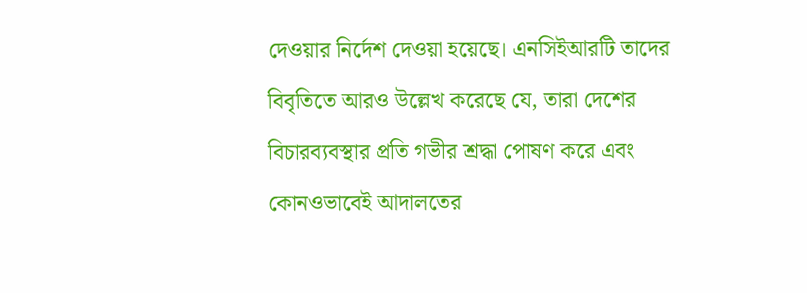দেওয়ার নির্দেশ দেওয়া হয়েছে। এনসিইআরটি তাদের বিবৃতিতে আরও উল্লেখ করেছে যে, তারা দেশের বিচারব্যবস্থার প্রতি গভীর শ্রদ্ধা পোষণ করে এবং কোনওভাবেই আদালতের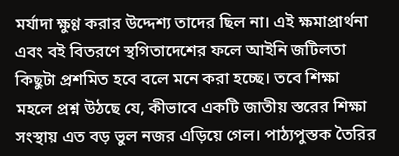মর্যাদা ক্ষুণ্ণ করার উদ্দেশ্য তাদের ছিল না। এই ক্ষমাপ্রার্থনা এবং বই বিতরণে স্থগিতাদেশের ফলে আইনি জটিলতা কিছুটা প্রশমিত হবে বলে মনে করা হচ্ছে। তবে শিক্ষা মহলে প্রশ্ন উঠছে যে, কীভাবে একটি জাতীয় স্তরের শিক্ষা সংস্থায় এত বড় ভুল নজর এড়িয়ে গেল। পাঠ্যপুস্তক তৈরির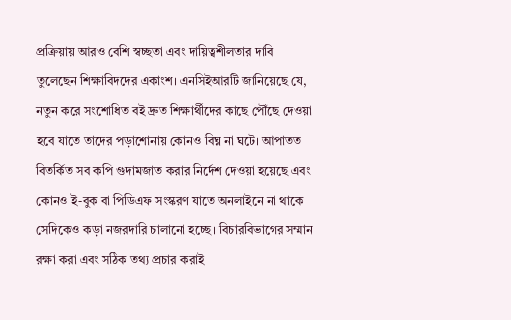প্রক্রিয়ায় আরও বেশি স্বচ্ছতা এবং দায়িত্বশীলতার দাবি তুলেছেন শিক্ষাবিদদের একাংশ। এনসিইআরটি জানিয়েছে যে, নতুন করে সংশোধিত বই দ্রুত শিক্ষার্থীদের কাছে পৌঁছে দেওয়া হবে যাতে তাদের পড়াশোনায় কোনও বিঘ্ন না ঘটে। আপাতত বিতর্কিত সব কপি গুদামজাত করার নির্দেশ দেওয়া হয়েছে এবং কোনও ই-বুক বা পিডিএফ সংস্করণ যাতে অনলাইনে না থাকে সেদিকেও কড়া নজরদারি চালানো হচ্ছে। বিচারবিভাগের সম্মান রক্ষা করা এবং সঠিক তথ্য প্রচার করাই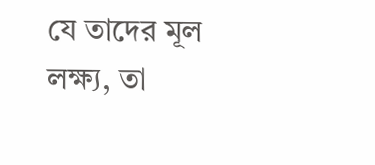যে তাদের মূল লক্ষ্য, তা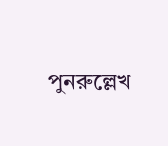পুনরুল্লেখ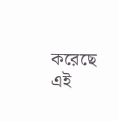করেছে এই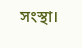সংস্থা।